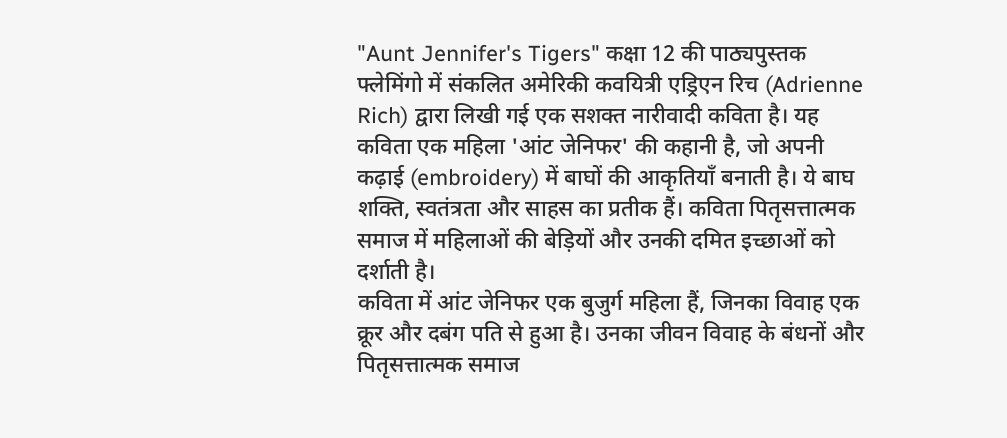"Aunt Jennifer's Tigers" कक्षा 12 की पाठ्यपुस्तक फ्लेमिंगो में संकलित अमेरिकी कवयित्री एड्रिएन रिच (Adrienne Rich) द्वारा लिखी गई एक सशक्त नारीवादी कविता है। यह कविता एक महिला 'आंट जेनिफर' की कहानी है, जो अपनी कढ़ाई (embroidery) में बाघों की आकृतियाँ बनाती है। ये बाघ शक्ति, स्वतंत्रता और साहस का प्रतीक हैं। कविता पितृसत्तात्मक समाज में महिलाओं की बेड़ियों और उनकी दमित इच्छाओं को दर्शाती है।
कविता में आंट जेनिफर एक बुजुर्ग महिला हैं, जिनका विवाह एक क्रूर और दबंग पति से हुआ है। उनका जीवन विवाह के बंधनों और पितृसत्तात्मक समाज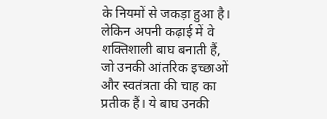के नियमों से जकड़ा हुआ है। लेकिन अपनी कढ़ाई में वे शक्तिशाली बाघ बनाती हैं, जो उनकी आंतरिक इच्छाओं और स्वतंत्रता की चाह का प्रतीक हैं। ये बाघ उनकी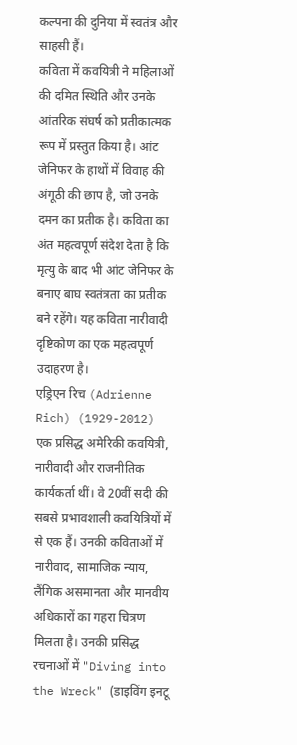कल्पना की दुनिया में स्वतंत्र और साहसी हैं।
कविता में कवयित्री ने महिलाओं की दमित स्थिति और उनके आंतरिक संघर्ष को प्रतीकात्मक रूप में प्रस्तुत किया है। आंट जेनिफर के हाथों में विवाह की अंगूठी की छाप है, जो उनके दमन का प्रतीक है। कविता का अंत महत्वपूर्ण संदेश देता है कि मृत्यु के बाद भी आंट जेनिफर के बनाए बाघ स्वतंत्रता का प्रतीक बने रहेंगे। यह कविता नारीवादी दृष्टिकोण का एक महत्वपूर्ण उदाहरण है।
एड्रिएन रिच (Adrienne Rich) (1929-2012) एक प्रसिद्ध अमेरिकी कवयित्री, नारीवादी और राजनीतिक कार्यकर्ता थीं। वे 20वीं सदी की सबसे प्रभावशाली कवयित्रियों में से एक हैं। उनकी कविताओं में नारीवाद, सामाजिक न्याय, लैंगिक असमानता और मानवीय अधिकारों का गहरा चित्रण मिलता है। उनकी प्रसिद्ध रचनाओं में "Diving into the Wreck" (डाइविंग इनटू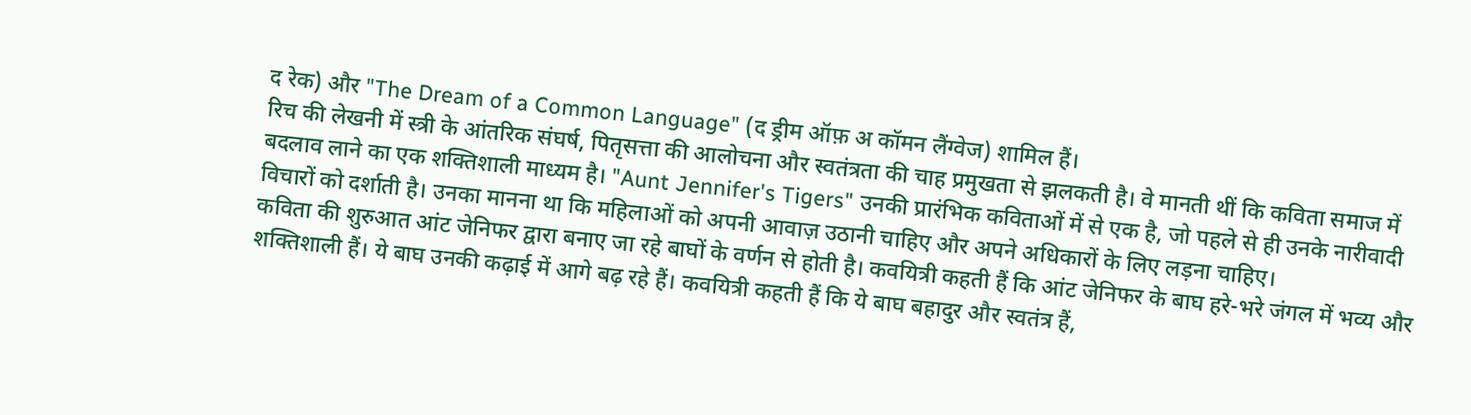द रेक) और "The Dream of a Common Language" (द ड्रीम ऑफ़ अ कॉमन लैंग्वेज) शामिल हैं।
रिच की लेखनी में स्त्री के आंतरिक संघर्ष, पितृसत्ता की आलोचना और स्वतंत्रता की चाह प्रमुखता से झलकती है। वे मानती थीं कि कविता समाज में बदलाव लाने का एक शक्तिशाली माध्यम है। "Aunt Jennifer's Tigers" उनकी प्रारंभिक कविताओं में से एक है, जो पहले से ही उनके नारीवादी विचारों को दर्शाती है। उनका मानना था कि महिलाओं को अपनी आवाज़ उठानी चाहिए और अपने अधिकारों के लिए लड़ना चाहिए।
कविता की शुरुआत आंट जेनिफर द्वारा बनाए जा रहे बाघों के वर्णन से होती है। कवयित्री कहती हैं कि आंट जेनिफर के बाघ हरे-भरे जंगल में भव्य और शक्तिशाली हैं। ये बाघ उनकी कढ़ाई में आगे बढ़ रहे हैं। कवयित्री कहती हैं कि ये बाघ बहादुर और स्वतंत्र हैं,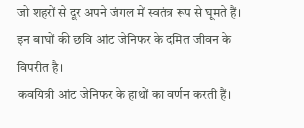जो शहरों से दूर अपने जंगल में स्वतंत्र रूप से घूमते हैं। इन बाघों की छवि आंट जेनिफर के दमित जीवन के विपरीत है।
कवयित्री आंट जेनिफर के हाथों का वर्णन करती हैं।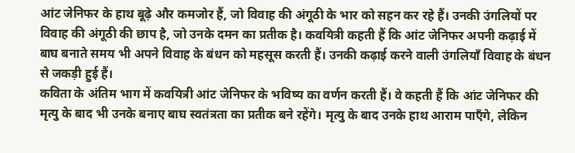आंट जेनिफर के हाथ बूढ़े और कमजोर हैं, जो विवाह की अंगूठी के भार को सहन कर रहे हैं। उनकी उंगलियों पर विवाह की अंगूठी की छाप है, जो उनके दमन का प्रतीक है। कवयित्री कहती हैं कि आंट जेनिफर अपनी कढ़ाई में बाघ बनाते समय भी अपने विवाह के बंधन को महसूस करती हैं। उनकी कढ़ाई करने वाली उंगलियाँ विवाह के बंधन से जकड़ी हुई हैं।
कविता के अंतिम भाग में कवयित्री आंट जेनिफर के भविष्य का वर्णन करती हैं। वे कहती हैं कि आंट जेनिफर की मृत्यु के बाद भी उनके बनाए बाघ स्वतंत्रता का प्रतीक बने रहेंगे। मृत्यु के बाद उनके हाथ आराम पाएँगे, लेकिन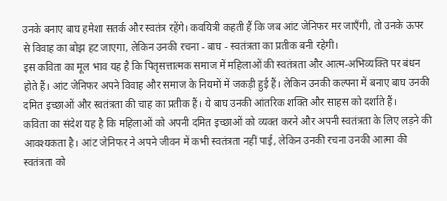उनके बनाए बाघ हमेशा सतर्क और स्वतंत्र रहेंगे। कवयित्री कहती हैं कि जब आंट जेनिफर मर जाएँगी, तो उनके ऊपर से विवाह का बोझ हट जाएगा, लेकिन उनकी रचना - बाघ - स्वतंत्रता का प्रतीक बनी रहेगी।
इस कविता का मूल भाव यह है कि पितृसत्तात्मक समाज में महिलाओं की स्वतंत्रता और आत्म-अभिव्यक्ति पर बंधन होते हैं। आंट जेनिफर अपने विवाह और समाज के नियमों में जकड़ी हुई हैं। लेकिन उनकी कल्पना में बनाए बाघ उनकी दमित इच्छाओं और स्वतंत्रता की चाह का प्रतीक हैं। ये बाघ उनकी आंतरिक शक्ति और साहस को दर्शाते हैं।
कविता का संदेश यह है कि महिलाओं को अपनी दमित इच्छाओं को व्यक्त करने और अपनी स्वतंत्रता के लिए लड़ने की आवश्यकता है। आंट जेनिफर ने अपने जीवन में कभी स्वतंत्रता नहीं पाई, लेकिन उनकी रचना उनकी आत्मा की स्वतंत्रता को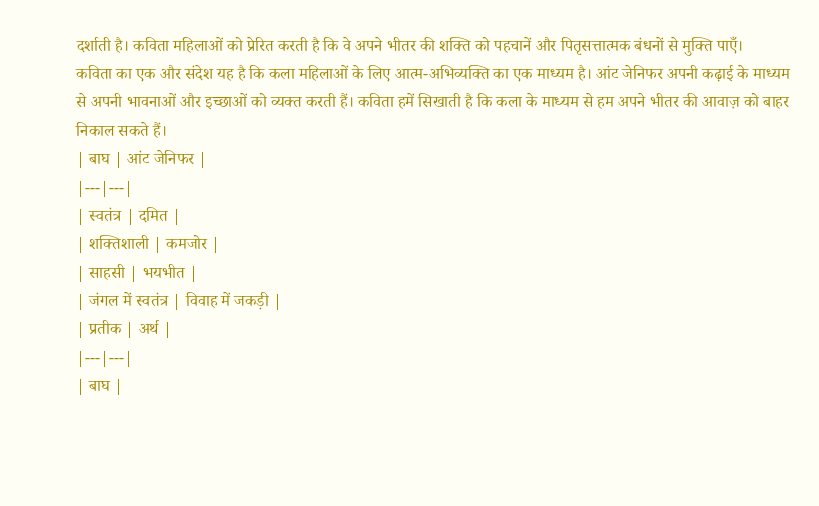दर्शाती है। कविता महिलाओं को प्रेरित करती है कि वे अपने भीतर की शक्ति को पहचानें और पितृसत्तात्मक बंधनों से मुक्ति पाएँ।
कविता का एक और संदेश यह है कि कला महिलाओं के लिए आत्म-अभिव्यक्ति का एक माध्यम है। आंट जेनिफर अपनी कढ़ाई के माध्यम से अपनी भावनाओं और इच्छाओं को व्यक्त करती हैं। कविता हमें सिखाती है कि कला के माध्यम से हम अपने भीतर की आवाज़ को बाहर निकाल सकते हैं।
| बाघ | आंट जेनिफर |
|---|---|
| स्वतंत्र | दमित |
| शक्तिशाली | कमजोर |
| साहसी | भयभीत |
| जंगल में स्वतंत्र | विवाह में जकड़ी |
| प्रतीक | अर्थ |
|---|---|
| बाघ |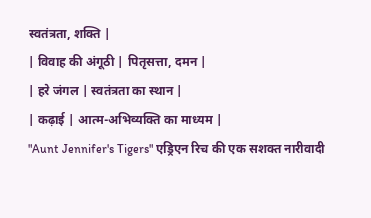स्वतंत्रता, शक्ति |
| विवाह की अंगूठी | पितृसत्ता, दमन |
| हरे जंगल | स्वतंत्रता का स्थान |
| कढ़ाई | आत्म-अभिव्यक्ति का माध्यम |
"Aunt Jennifer's Tigers" एड्रिएन रिच की एक सशक्त नारीवादी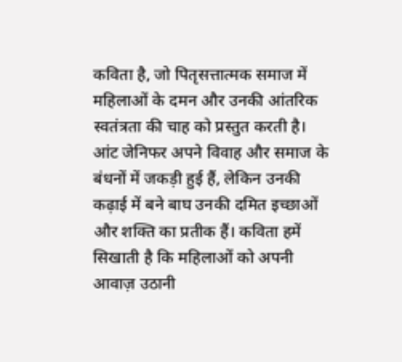कविता है, जो पितृसत्तात्मक समाज में महिलाओं के दमन और उनकी आंतरिक स्वतंत्रता की चाह को प्रस्तुत करती है। आंट जेनिफर अपने विवाह और समाज के बंधनों में जकड़ी हुई हैं, लेकिन उनकी कढ़ाई में बने बाघ उनकी दमित इच्छाओं और शक्ति का प्रतीक हैं। कविता हमें सिखाती है कि महिलाओं को अपनी आवाज़ उठानी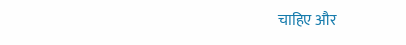चाहिए और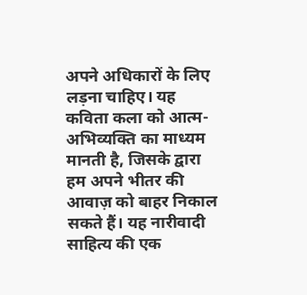अपने अधिकारों के लिए लड़ना चाहिए। यह कविता कला को आत्म-अभिव्यक्ति का माध्यम मानती है, जिसके द्वारा हम अपने भीतर की आवाज़ को बाहर निकाल सकते हैं। यह नारीवादी साहित्य की एक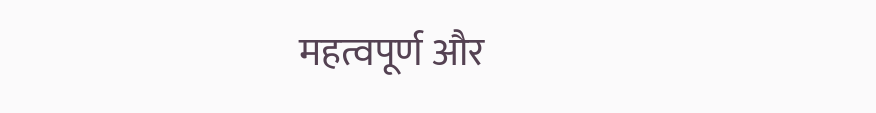महत्वपूर्ण और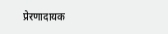प्रेरणादायक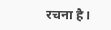रचना है।